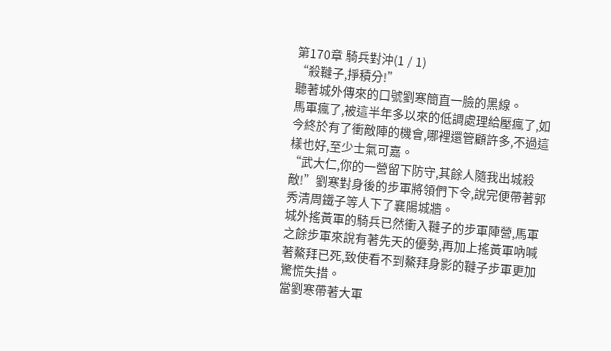第170章 騎兵對沖(1 / 1)
“殺韃子,掙積分!”
聽著城外傳來的口號劉寒簡直一臉的黑線。
馬軍瘋了,被這半年多以來的低調處理給壓瘋了,如今終於有了衝敵陣的機會,哪裡還管顧許多,不過這樣也好,至少士氣可嘉。
“武大仁,你的一營留下防守,其餘人隨我出城殺敵!”劉寒對身後的步軍將領們下令,說完便帶著郭秀清周鐵子等人下了襄陽城牆。
城外搖黃軍的騎兵已然衝入韃子的步軍陣營,馬軍之餘步軍來說有著先天的優勢,再加上搖黃軍吶喊著鰲拜已死,致使看不到鰲拜身影的韃子步軍更加驚慌失措。
當劉寒帶著大軍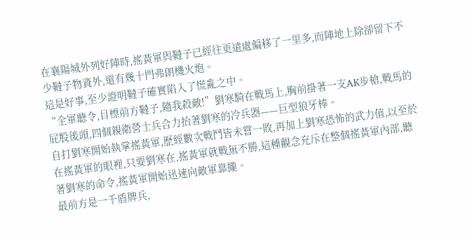在襄陽城外列好陣時,搖黃軍與韃子已經往更遠處偏移了一里多,而陣地上除卻留下不少韃子物資外,還有幾十門弗朗機火炮。
這是好事,至少證明韃子確實陷入了慌亂之中。
“全軍聽令,目標前方韃子,隨我殺敵!”劉寒騎在戰馬上,胸前掛著一支AK步槍,戰馬的屁股後頭,四個親衛營士兵合力抬著劉寒的冷兵器——巨型狼牙棒。
自打劉寒開始執掌搖黃軍,歷經數次戰鬥皆未嘗一敗,再加上劉寒恐怖的武力值,以至於在搖黃軍的眼裡,只要劉寒在,搖黃軍就戰無不勝,這種觀念充斥在整個搖黃軍內部,聽著劉寒的命令,搖黃軍開始迅速向敵軍靠攏。
最前方是一千盾牌兵,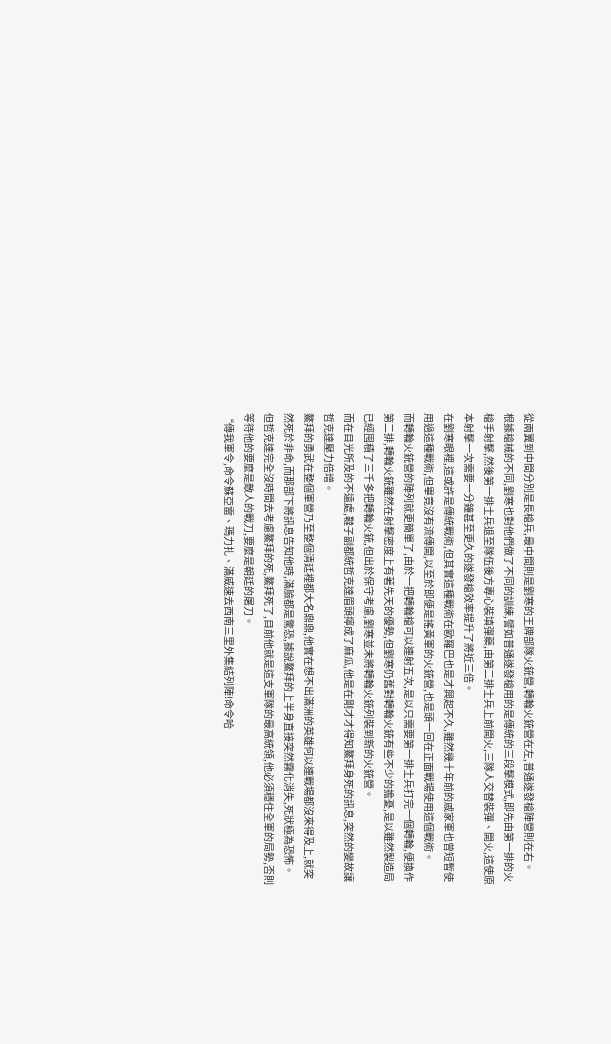從兩翼到中間分別是長槍兵,最中間則是劉寒的王牌部隊火銃營,轉輪火銃營在左,普通遂發槍陣營則在右。
根據槍械的不同,劉寒也對他們做了不同的訓練,譬如普通遂發槍用的是傳統的三段擊模式,即先由第一排的火槍手射擊,然後第一排士兵退至隊伍後方專心裝填彈藥,由第二排士兵上前開火,三隊人交替裝彈、開火,這使原本射擊一次需要一分鐘甚至更久的遂發槍效率提升了將近三倍。
在劉寒眼裡,這或許是傳統戰術,但其實這種戰術在歐羅巴也是才興起不久,雖然幾十年前的戚家軍也曾短暫使用過這種戰術,但畢竟沒有流傳開,以至於即便是搖黃軍的火銃營,也是頭一回在正面戰場使用這個戰術。
而轉輪火銃營的陣列就更簡單了,由於一把轉輪槍可以連射五次,是以只需要第一排士兵打完一個轉輪,便換作第二排,轉輪火銃雖然在射擊密度上有著先天的優勢,但劉寒仍舊對轉輪火銃有些不少的擔憂,是以雖然製造局已經囤積了三千多把轉輪火銃,但出於保守考慮,劉寒並未將轉輪火銃列裝到新的火銃營。
而在目光所及的不遠處,韃子副都統哲克達眉頭擰成了麻瓜,他是在剛才才得知鰲拜身死的訊息,突然的變故讓哲克達壓力倍增。
鰲拜的勇武在整個軍營乃至整個清廷裡都大名鼎鼎,他實在想不出滿洲的英雄何以連戰場都沒來得及上,就突然死於非命,而那部下將訊息告知他時,滿臉都是驚恐,據說鰲拜的上半身直接突然霧化消失,死狀極為恐怖。
但哲克達完全沒時間去考慮鰲拜的死,鰲拜死了,目前他就是這支軍隊的最高統領,他必須穩住全軍的局勢,否則等待他的要麼是敵人的戰刀,要麼是朝廷的屠刀。
“傳我軍令,命令蘇亞雷、瑪力扎、滿威速去西南三里外集結列陣!命令哈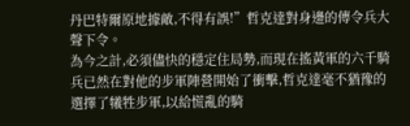丹巴特爾原地據敵,不得有誤!”哲克達對身邊的傳令兵大聲下令。
為今之計,必須儘快的穩定住局勢,而現在搖黃軍的六千騎兵已然在對他的步軍陣營開始了衝擊,哲克達毫不猶豫的選擇了犧牲步軍,以給慌亂的騎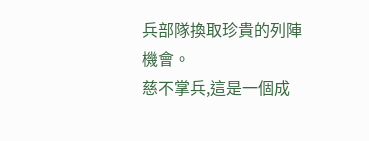兵部隊換取珍貴的列陣機會。
慈不掌兵,這是一個成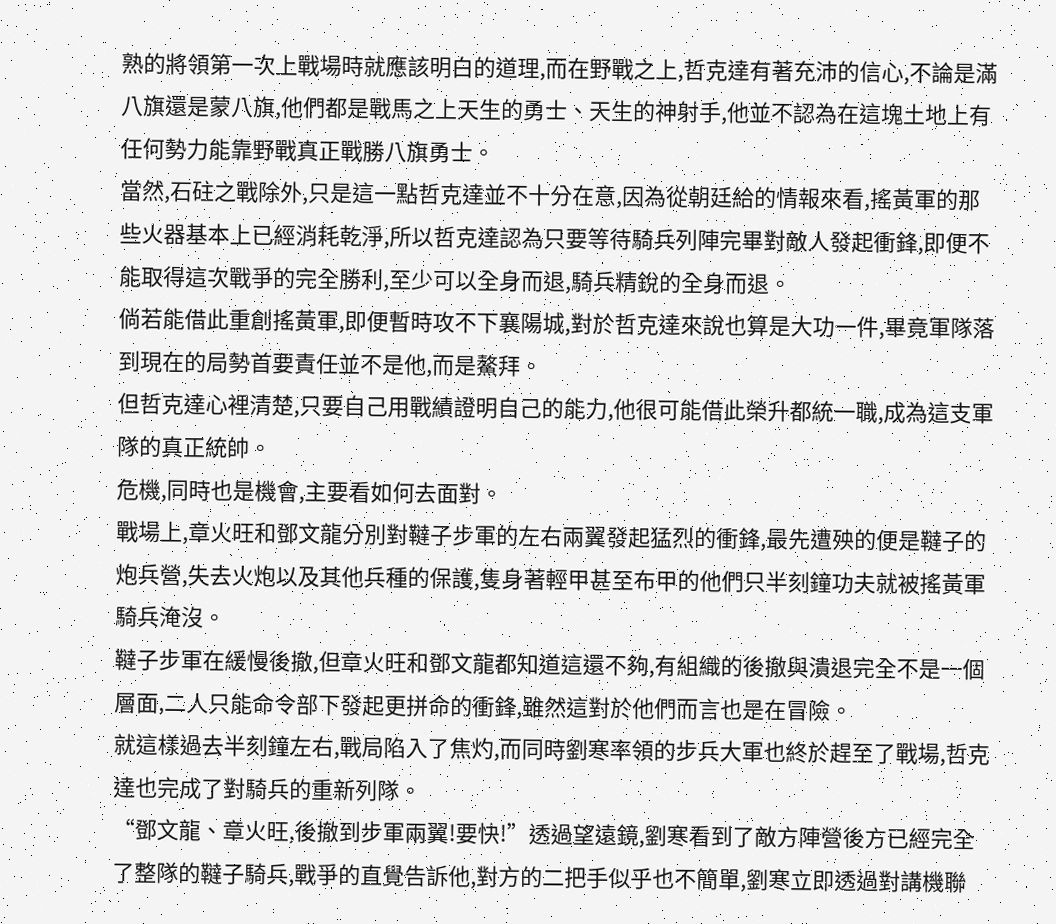熟的將領第一次上戰場時就應該明白的道理,而在野戰之上,哲克達有著充沛的信心,不論是滿八旗還是蒙八旗,他們都是戰馬之上天生的勇士、天生的神射手,他並不認為在這塊土地上有任何勢力能靠野戰真正戰勝八旗勇士。
當然,石砫之戰除外,只是這一點哲克達並不十分在意,因為從朝廷給的情報來看,搖黃軍的那些火器基本上已經消耗乾淨,所以哲克達認為只要等待騎兵列陣完畢對敵人發起衝鋒,即便不能取得這次戰爭的完全勝利,至少可以全身而退,騎兵精銳的全身而退。
倘若能借此重創搖黃軍,即便暫時攻不下襄陽城,對於哲克達來說也算是大功一件,畢竟軍隊落到現在的局勢首要責任並不是他,而是鰲拜。
但哲克達心裡清楚,只要自己用戰績證明自己的能力,他很可能借此榮升都統一職,成為這支軍隊的真正統帥。
危機,同時也是機會,主要看如何去面對。
戰場上,章火旺和鄧文龍分別對韃子步軍的左右兩翼發起猛烈的衝鋒,最先遭殃的便是韃子的炮兵營,失去火炮以及其他兵種的保護,隻身著輕甲甚至布甲的他們只半刻鐘功夫就被搖黃軍騎兵淹沒。
韃子步軍在緩慢後撤,但章火旺和鄧文龍都知道這還不夠,有組織的後撤與潰退完全不是一個層面,二人只能命令部下發起更拼命的衝鋒,雖然這對於他們而言也是在冒險。
就這樣過去半刻鐘左右,戰局陷入了焦灼,而同時劉寒率領的步兵大軍也終於趕至了戰場,哲克達也完成了對騎兵的重新列隊。
“鄧文龍、章火旺,後撤到步軍兩翼!要快!”透過望遠鏡,劉寒看到了敵方陣營後方已經完全了整隊的韃子騎兵,戰爭的直覺告訴他,對方的二把手似乎也不簡單,劉寒立即透過對講機聯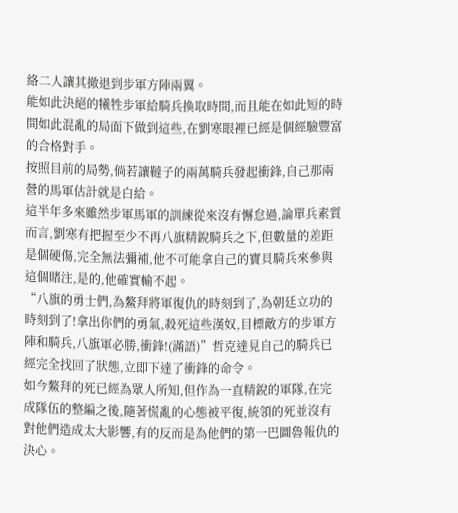絡二人讓其撤退到步軍方陣兩翼。
能如此決絕的犧牲步軍給騎兵換取時間,而且能在如此短的時間如此混亂的局面下做到這些,在劉寒眼裡已經是個經驗豐富的合格對手。
按照目前的局勢,倘若讓韃子的兩萬騎兵發起衝鋒,自己那兩營的馬軍估計就是白給。
這半年多來雖然步軍馬軍的訓練從來沒有懈怠過,論單兵素質而言,劉寒有把握至少不再八旗精銳騎兵之下,但數量的差距是個硬傷,完全無法彌補,他不可能拿自己的寶貝騎兵來參與這個賭注,是的,他確實輸不起。
“八旗的勇士們,為鰲拜將軍復仇的時刻到了,為朝廷立功的時刻到了!拿出你們的勇氣,殺死這些漢奴,目標敵方的步軍方陣和騎兵,八旗軍必勝,衝鋒!(滿語)”哲克達見自己的騎兵已經完全找回了狀態,立即下達了衝鋒的命令。
如今鰲拜的死已經為眾人所知,但作為一直精銳的軍隊,在完成隊伍的整編之後,隨著慌亂的心態被平復,統領的死並沒有對他們造成太大影響,有的反而是為他們的第一巴圖魯報仇的決心。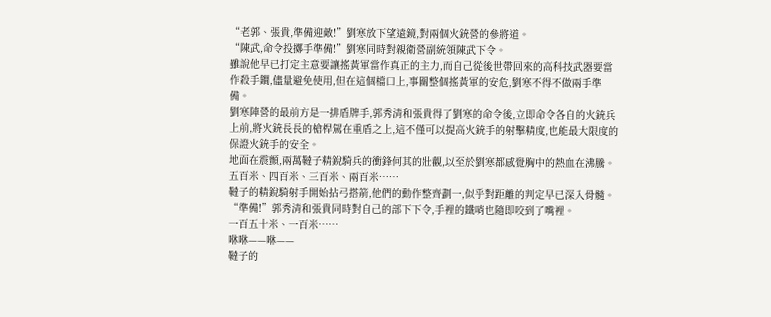“老郭、張貴,準備迎敵!”劉寒放下望遠鏡,對兩個火銃營的參將道。
“陳武,命令投擲手準備!”劉寒同時對親衛營副統領陳武下令。
雖說他早已打定主意要讓搖黃軍當作真正的主力,而自己從後世帶回來的高科技武器要當作殺手鐧,儘量避免使用,但在這個檔口上,事關整個搖黃軍的安危,劉寒不得不做兩手準備。
劉寒陣營的最前方是一排盾牌手,郭秀清和張貴得了劉寒的命令後,立即命令各自的火銃兵上前,將火銃長長的槍桿駕在重盾之上,這不僅可以提高火銃手的射擊精度,也能最大限度的保證火銃手的安全。
地面在震顫,兩萬韃子精銳騎兵的衝鋒何其的壯觀,以至於劉寒都感覺胸中的熱血在沸騰。
五百米、四百米、三百米、兩百米……
韃子的精銳騎射手開始拈弓搭箭,他們的動作整齊劃一,似乎對距離的判定早已深入骨髓。
“準備!”郭秀清和張貴同時對自己的部下下令,手裡的鐵哨也隨即咬到了嘴裡。
一百五十米、一百米……
咻咻——咻——
韃子的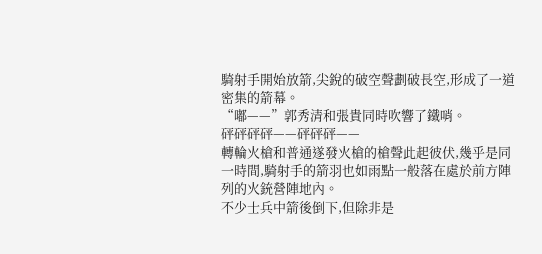騎射手開始放箭,尖銳的破空聲劃破長空,形成了一道密集的箭幕。
“嘟——”郭秀清和張貴同時吹響了鐵哨。
砰砰砰砰——砰砰砰——
轉輪火槍和普通遂發火槍的槍聲此起彼伏,幾乎是同一時間,騎射手的箭羽也如雨點一般落在處於前方陣列的火銃營陣地內。
不少士兵中箭後倒下,但除非是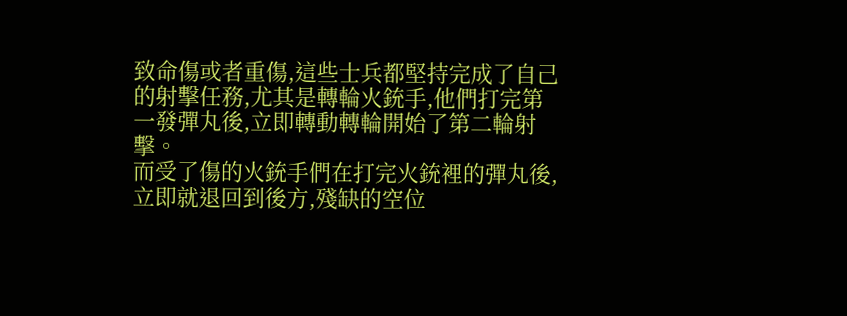致命傷或者重傷,這些士兵都堅持完成了自己的射擊任務,尤其是轉輪火銃手,他們打完第一發彈丸後,立即轉動轉輪開始了第二輪射擊。
而受了傷的火銃手們在打完火銃裡的彈丸後,立即就退回到後方,殘缺的空位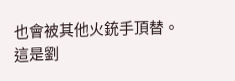也會被其他火銃手頂替。
這是劉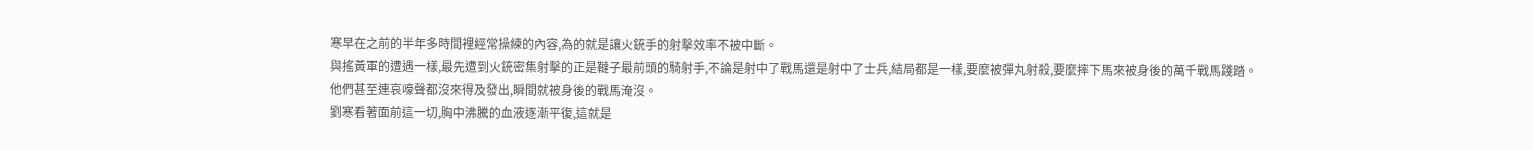寒早在之前的半年多時間裡經常操練的內容,為的就是讓火銃手的射擊效率不被中斷。
與搖黃軍的遭遇一樣,最先遭到火銃密集射擊的正是韃子最前頭的騎射手,不論是射中了戰馬還是射中了士兵,結局都是一樣,要麼被彈丸射殺,要麼摔下馬來被身後的萬千戰馬踐踏。
他們甚至連哀嚎聲都沒來得及發出,瞬間就被身後的戰馬淹沒。
劉寒看著面前這一切,胸中沸騰的血液逐漸平復,這就是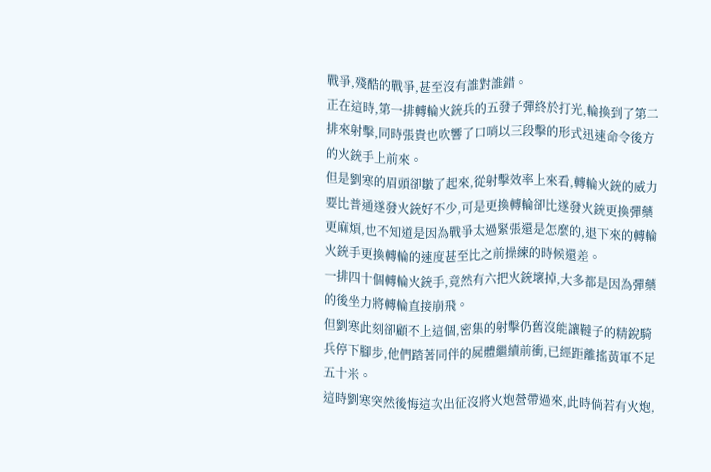戰爭,殘酷的戰爭,甚至沒有誰對誰錯。
正在這時,第一排轉輪火銃兵的五發子彈終於打光,輪換到了第二排來射擊,同時張貴也吹響了口哨以三段擊的形式迅速命令後方的火銃手上前來。
但是劉寒的眉頭卻皺了起來,從射擊效率上來看,轉輪火銃的威力要比普通遂發火銃好不少,可是更換轉輪卻比遂發火銃更換彈藥更麻煩,也不知道是因為戰爭太過緊張還是怎麼的,退下來的轉輪火銃手更換轉輪的速度甚至比之前操練的時候還差。
一排四十個轉輪火銃手,竟然有六把火銃壞掉,大多都是因為彈藥的後坐力將轉輪直接崩飛。
但劉寒此刻卻顧不上這個,密集的射擊仍舊沒能讓韃子的精銳騎兵停下腳步,他們踏著同伴的屍體繼續前衝,已經距離搖黃軍不足五十米。
這時劉寒突然後悔這次出征沒將火炮營帶過來,此時倘若有火炮,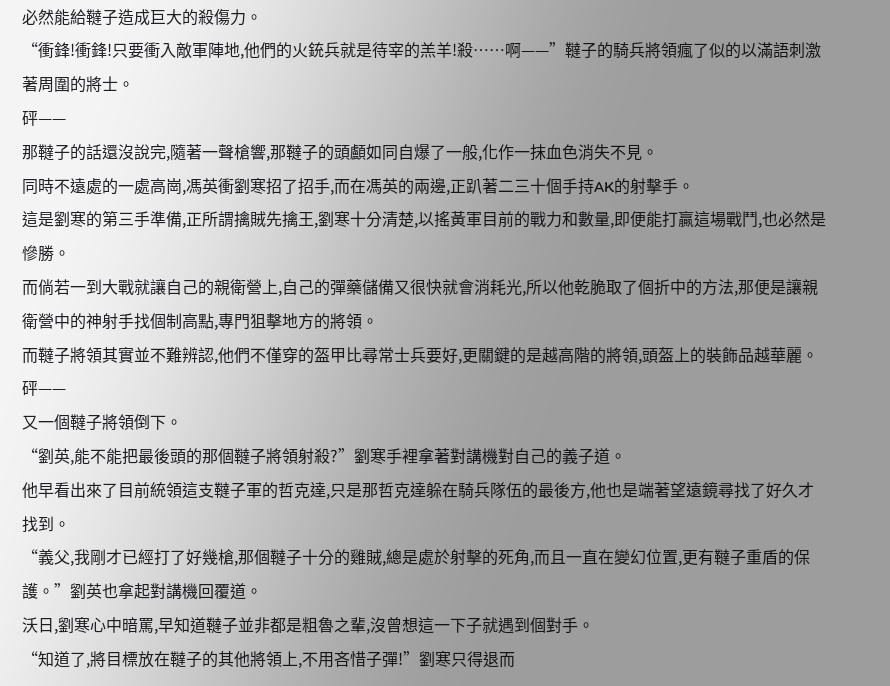必然能給韃子造成巨大的殺傷力。
“衝鋒!衝鋒!只要衝入敵軍陣地,他們的火銃兵就是待宰的羔羊!殺……啊——”韃子的騎兵將領瘋了似的以滿語刺激著周圍的將士。
砰——
那韃子的話還沒說完,隨著一聲槍響,那韃子的頭顱如同自爆了一般,化作一抹血色消失不見。
同時不遠處的一處高崗,馮英衝劉寒招了招手,而在馮英的兩邊,正趴著二三十個手持AK的射擊手。
這是劉寒的第三手準備,正所謂擒賊先擒王,劉寒十分清楚,以搖黃軍目前的戰力和數量,即便能打贏這場戰鬥,也必然是慘勝。
而倘若一到大戰就讓自己的親衛營上,自己的彈藥儲備又很快就會消耗光,所以他乾脆取了個折中的方法,那便是讓親衛營中的神射手找個制高點,專門狙擊地方的將領。
而韃子將領其實並不難辨認,他們不僅穿的盔甲比尋常士兵要好,更關鍵的是越高階的將領,頭盔上的裝飾品越華麗。
砰——
又一個韃子將領倒下。
“劉英,能不能把最後頭的那個韃子將領射殺?”劉寒手裡拿著對講機對自己的義子道。
他早看出來了目前統領這支韃子軍的哲克達,只是那哲克達躲在騎兵隊伍的最後方,他也是端著望遠鏡尋找了好久才找到。
“義父,我剛才已經打了好幾槍,那個韃子十分的雞賊,總是處於射擊的死角,而且一直在變幻位置,更有韃子重盾的保護。”劉英也拿起對講機回覆道。
沃日,劉寒心中暗罵,早知道韃子並非都是粗魯之輩,沒曾想這一下子就遇到個對手。
“知道了,將目標放在韃子的其他將領上,不用吝惜子彈!”劉寒只得退而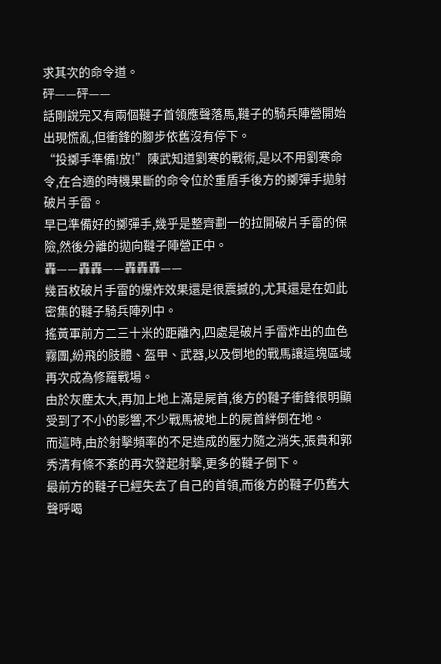求其次的命令道。
砰——砰——
話剛說完又有兩個韃子首領應聲落馬,韃子的騎兵陣營開始出現慌亂,但衝鋒的腳步依舊沒有停下。
“投擲手準備!放!”陳武知道劉寒的戰術,是以不用劉寒命令,在合適的時機果斷的命令位於重盾手後方的擲彈手拋射破片手雷。
早已準備好的擲彈手,幾乎是整齊劃一的拉開破片手雷的保險,然後分離的拋向韃子陣營正中。
轟——轟轟——轟轟轟——
幾百枚破片手雷的爆炸效果還是很震撼的,尤其還是在如此密集的韃子騎兵陣列中。
搖黃軍前方二三十米的距離內,四處是破片手雷炸出的血色霧團,紛飛的肢體、盔甲、武器,以及倒地的戰馬讓這塊區域再次成為修羅戰場。
由於灰塵太大,再加上地上滿是屍首,後方的韃子衝鋒很明顯受到了不小的影響,不少戰馬被地上的屍首絆倒在地。
而這時,由於射擊頻率的不足造成的壓力隨之消失,張貴和郭秀清有條不紊的再次發起射擊,更多的韃子倒下。
最前方的韃子已經失去了自己的首領,而後方的韃子仍舊大聲呼喝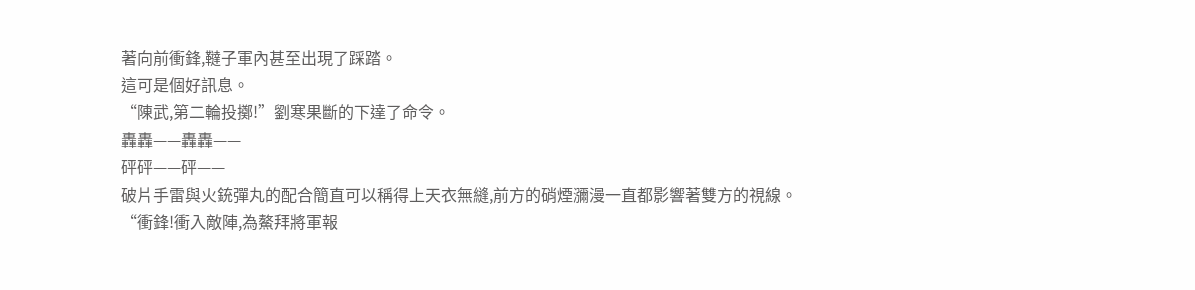著向前衝鋒,韃子軍內甚至出現了踩踏。
這可是個好訊息。
“陳武,第二輪投擲!”劉寒果斷的下達了命令。
轟轟——轟轟——
砰砰——砰——
破片手雷與火銃彈丸的配合簡直可以稱得上天衣無縫,前方的硝煙瀰漫一直都影響著雙方的視線。
“衝鋒!衝入敵陣,為鰲拜將軍報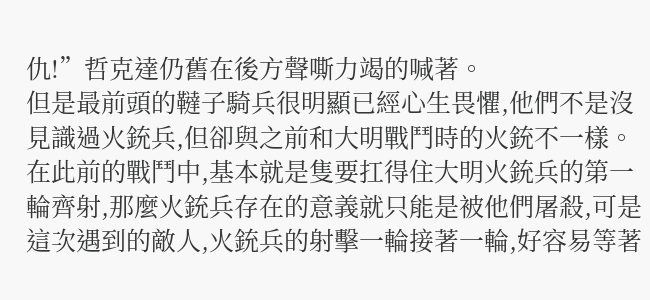仇!”哲克達仍舊在後方聲嘶力竭的喊著。
但是最前頭的韃子騎兵很明顯已經心生畏懼,他們不是沒見識過火銃兵,但卻與之前和大明戰鬥時的火銃不一樣。
在此前的戰鬥中,基本就是隻要扛得住大明火銃兵的第一輪齊射,那麼火銃兵存在的意義就只能是被他們屠殺,可是這次遇到的敵人,火銃兵的射擊一輪接著一輪,好容易等著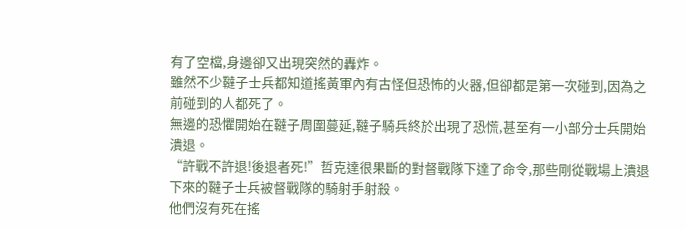有了空檔,身邊卻又出現突然的轟炸。
雖然不少韃子士兵都知道搖黃軍內有古怪但恐怖的火器,但卻都是第一次碰到,因為之前碰到的人都死了。
無邊的恐懼開始在韃子周圍蔓延,韃子騎兵終於出現了恐慌,甚至有一小部分士兵開始潰退。
“許戰不許退!後退者死!”哲克達很果斷的對督戰隊下達了命令,那些剛從戰場上潰退下來的韃子士兵被督戰隊的騎射手射殺。
他們沒有死在搖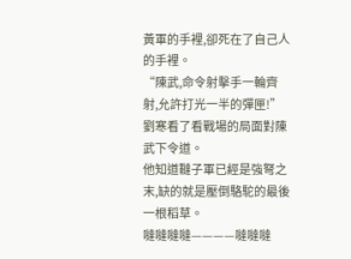黃軍的手裡,卻死在了自己人的手裡。
“陳武,命令射擊手一輪齊射,允許打光一半的彈匣!”劉寒看了看戰場的局面對陳武下令道。
他知道韃子軍已經是強弩之末,缺的就是壓倒駱駝的最後一根稻草。
噠噠噠噠————噠噠噠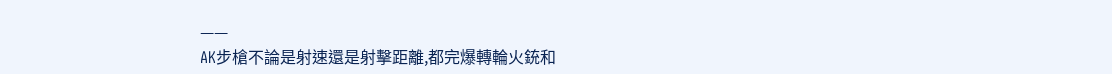——
AK步槍不論是射速還是射擊距離,都完爆轉輪火銃和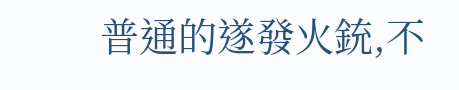普通的遂發火銃,不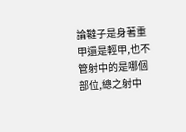論韃子是身著重甲還是輕甲,也不管射中的是哪個部位,總之射中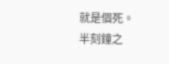就是個死。
半刻鐘之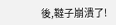後,韃子崩潰了!